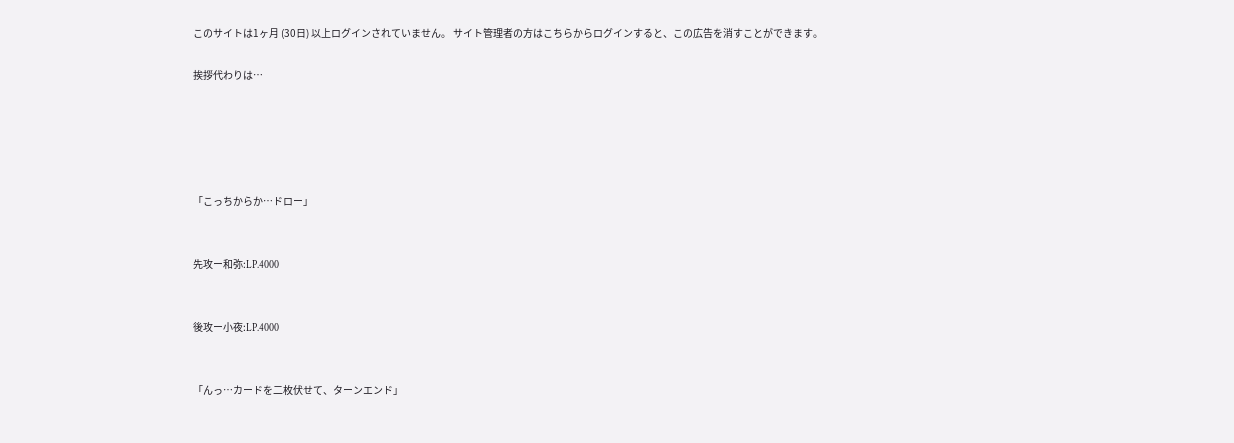このサイトは1ヶ月 (30日) 以上ログインされていません。 サイト管理者の方はこちらからログインすると、この広告を消すことができます。

挨拶代わりは…





「こっちからか…ドロー」


先攻ー和弥:LP.4000


後攻ー小夜:LP.4000


「んっ…カードを二枚伏せて、ターンエンド」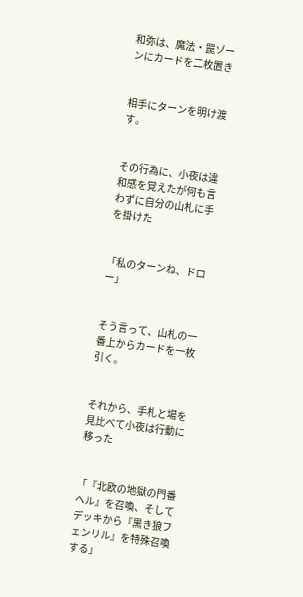和弥は、魔法・罠ゾーンにカードを二枚置き


相手にターンを明け渡す。


その行為に、小夜は違和感を覚えたが何も言わずに自分の山札に手を掛けた


「私のターンね、ドロー」


そう言って、山札の一番上からカードを一枚引く。


それから、手札と場を見比べて小夜は行動に移った


「『北欧の地獄の門番ヘル』を召喚、そしてデッキから『黒き狼フェンリル』を特殊召喚する」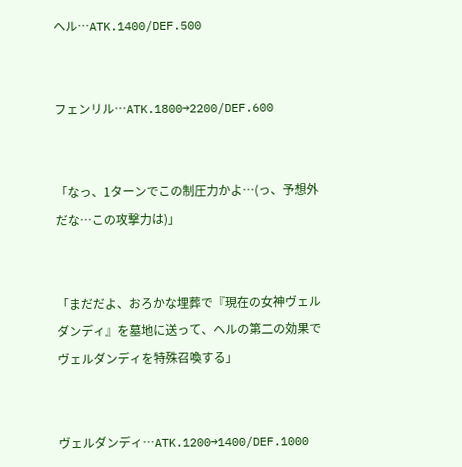ヘル…ATK.1400/DEF.500


フェンリル…ATK.1800→2200/DEF.600


「なっ、1ターンでこの制圧力かよ…(っ、予想外だな…この攻撃力は)」


「まだだよ、おろかな埋葬で『現在の女神ヴェルダンディ』を墓地に送って、ヘルの第二の効果でヴェルダンディを特殊召喚する」


ヴェルダンディ…ATK.1200→1400/DEF.1000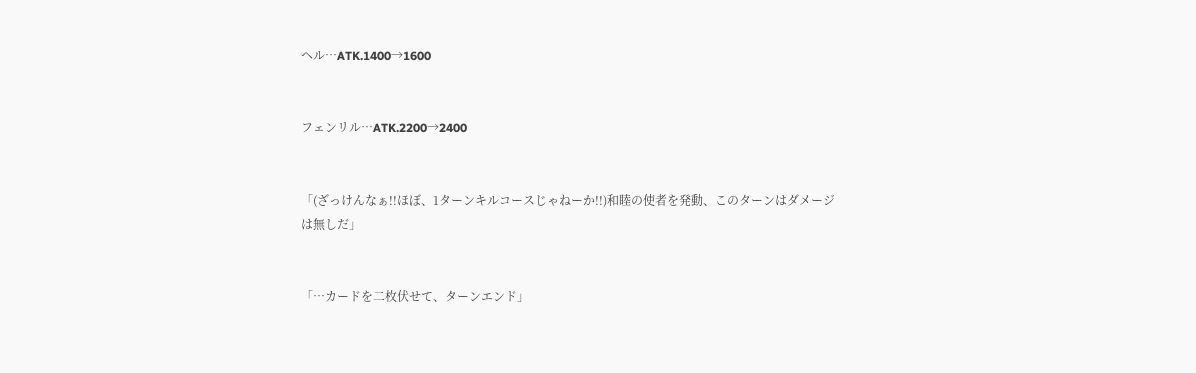ヘル…ATK.1400→1600


フェンリル…ATK.2200→2400


「(ざっけんなぁ!!ほぼ、1ターンキルコースじゃねーか!!)和睦の使者を発動、このターンはダメージは無しだ」


「…カードを二枚伏せて、ターンエンド」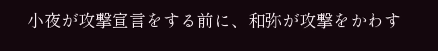小夜が攻撃宣言をする前に、和弥が攻撃をかわす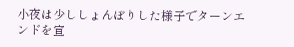小夜は少ししょんぼりした様子でターンエンドを宣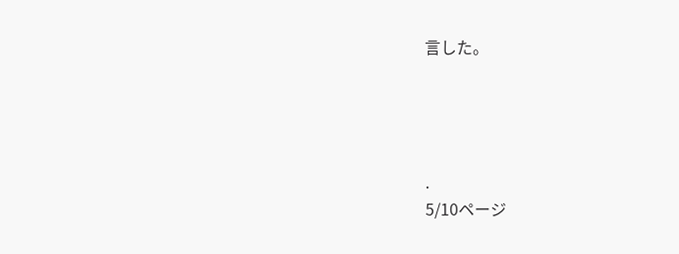言した。




.
5/10ページ